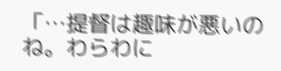「…提督は趣味が悪いのね。わらわに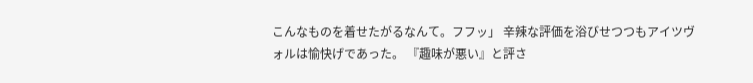こんなものを着せたがるなんて。フフッ」 辛辣な評価を浴びせつつもアイツヴォルは愉快げであった。 『趣味が悪い』と評さ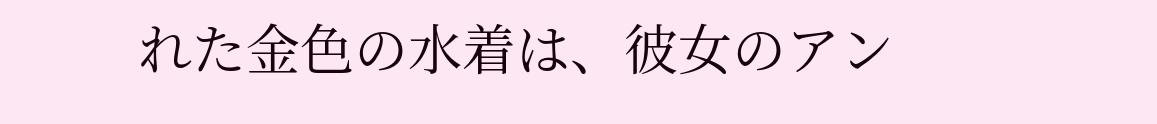れた金色の水着は、彼女のアン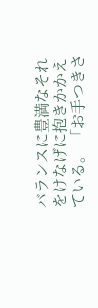バランスに豊満なそれをけなげに抱きかかえている。 「お手つきさ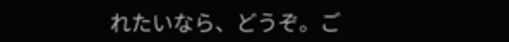れたいなら、どうぞ。ご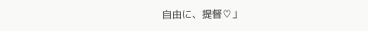自由に、提督♡」